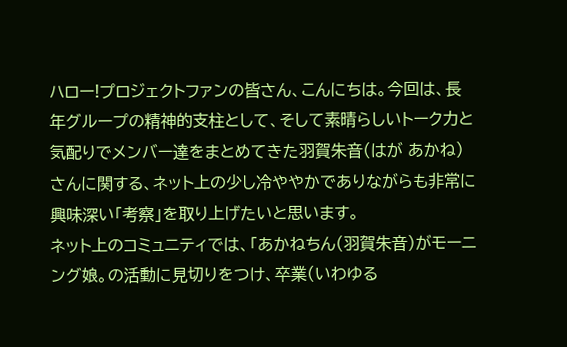ハロー!プロジェクトファンの皆さん、こんにちは。今回は、長年グループの精神的支柱として、そして素晴らしいトーク力と気配りでメンバー達をまとめてきた羽賀朱音(はが あかね)さんに関する、ネット上の少し冷ややかでありながらも非常に興味深い「考察」を取り上げたいと思います。
ネット上のコミュニティでは、「あかねちん(羽賀朱音)がモーニング娘。の活動に見切りをつけ、卒業(いわゆる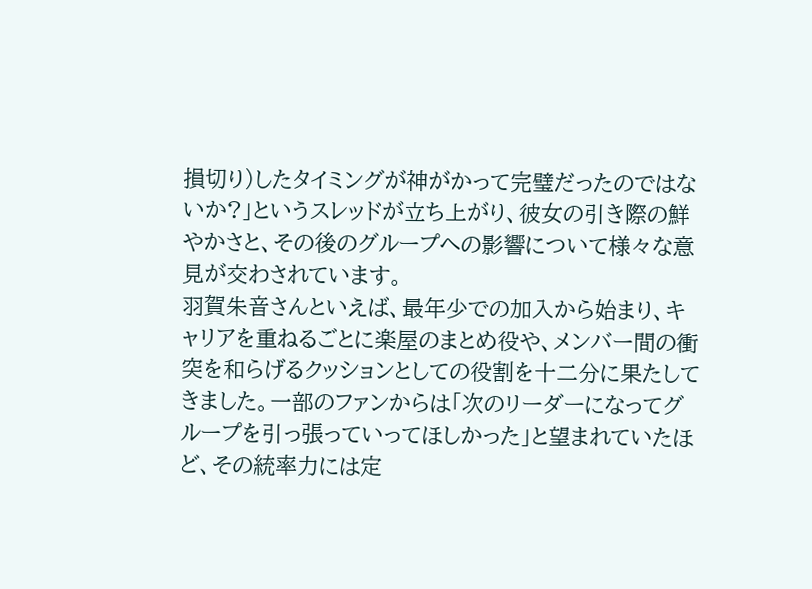損切り)したタイミングが神がかって完璧だったのではないか?」というスレッドが立ち上がり、彼女の引き際の鮮やかさと、その後のグループへの影響について様々な意見が交わされています。
羽賀朱音さんといえば、最年少での加入から始まり、キャリアを重ねるごとに楽屋のまとめ役や、メンバー間の衝突を和らげるクッションとしての役割を十二分に果たしてきました。一部のファンからは「次のリーダーになってグループを引っ張っていってほしかった」と望まれていたほど、その統率力には定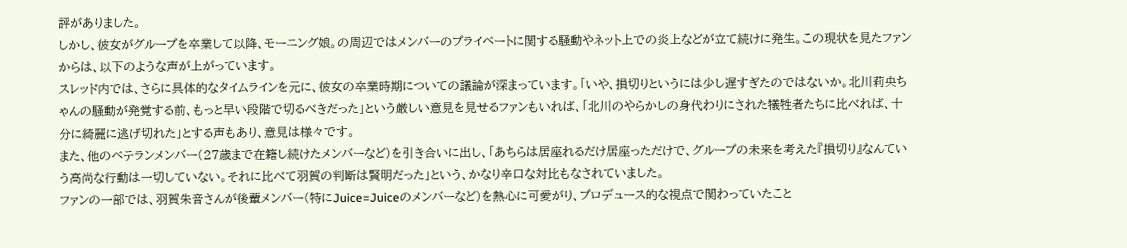評がありました。
しかし、彼女がグループを卒業して以降、モーニング娘。の周辺ではメンバーのプライベートに関する騒動やネット上での炎上などが立て続けに発生。この現状を見たファンからは、以下のような声が上がっています。
スレッド内では、さらに具体的なタイムラインを元に、彼女の卒業時期についての議論が深まっています。「いや、損切りというには少し遅すぎたのではないか。北川莉央ちゃんの騒動が発覚する前、もっと早い段階で切るべきだった」という厳しい意見を見せるファンもいれば、「北川のやらかしの身代わりにされた犠牲者たちに比べれば、十分に綺麗に逃げ切れた」とする声もあり、意見は様々です。
また、他のベテランメンバー(27歳まで在籍し続けたメンバーなど)を引き合いに出し、「あちらは居座れるだけ居座っただけで、グループの未来を考えた『損切り』なんていう高尚な行動は一切していない。それに比べて羽賀の判断は賢明だった」という、かなり辛口な対比もなされていました。
ファンの一部では、羽賀朱音さんが後輩メンバー(特にJuice=Juiceのメンバーなど)を熱心に可愛がり、プロデュース的な視点で関わっていたこと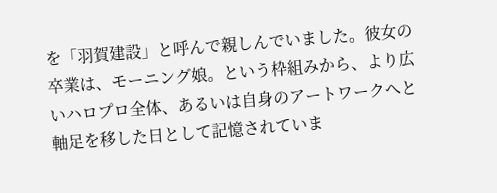を「羽賀建設」と呼んで親しんでいました。彼女の卒業は、モーニング娘。という枠組みから、より広いハロプロ全体、あるいは自身のアートワークへと軸足を移した日として記憶されていま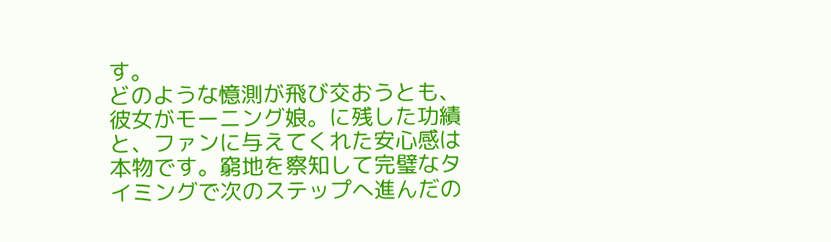す。
どのような憶測が飛び交おうとも、彼女がモーニング娘。に残した功績と、ファンに与えてくれた安心感は本物です。窮地を察知して完璧なタイミングで次のステップへ進んだの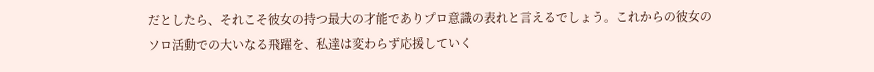だとしたら、それこそ彼女の持つ最大の才能でありプロ意識の表れと言えるでしょう。これからの彼女のソロ活動での大いなる飛躍を、私達は変わらず応援していく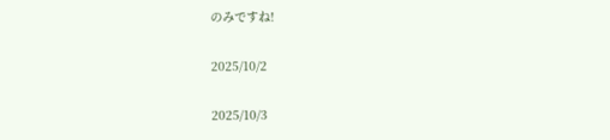のみですね!

2025/10/2

2025/10/3